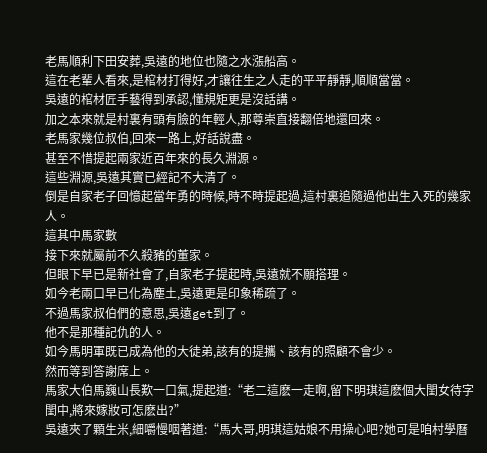老馬順利下田安葬,吳遠的地位也隨之水漲船高。
這在老輩人看來,是棺材打得好,才讓往生之人走的平平靜靜,順順當當。
吳遠的棺材匠手藝得到承認,懂規矩更是沒話講。
加之本來就是村裏有頭有臉的年輕人,那尊崇直接翻倍地還回來。
老馬家幾位叔伯,回來一路上,好話說盡。
甚至不惜提起兩家近百年來的長久淵源。
這些淵源,吳遠其實已經記不大清了。
倒是自家老子回憶起當年勇的時候,時不時提起過,這村裏追隨過他出生入死的幾家人。
這其中馬家數
接下來就屬前不久殺豬的董家。
但眼下早已是新社會了,自家老子提起時,吳遠就不願搭理。
如今老兩口早已化為塵土,吳遠更是印象稀疏了。
不過馬家叔伯們的意思,吳遠get到了。
他不是那種記仇的人。
如今馬明軍既已成為他的大徒弟,該有的提攜、該有的照顧不會少。
然而等到答謝席上。
馬家大伯馬巍山長歎一口氣,提起道:“老二這麽一走啊,留下明琪這麽個大閨女待字閨中,將來嫁妝可怎麽出?”
吳遠夾了顆生米,細嚼慢咽著道:“馬大哥,明琪這姑娘不用操心吧?她可是咱村學曆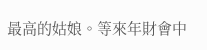最高的姑娘。等來年財會中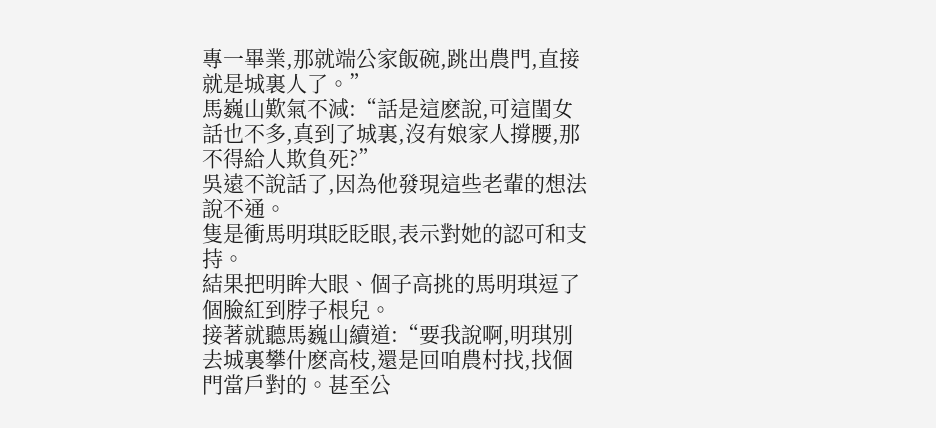專一畢業,那就端公家飯碗,跳出農門,直接就是城裏人了。”
馬巍山歎氣不減:“話是這麽說,可這閨女話也不多,真到了城裏,沒有娘家人撐腰,那不得給人欺負死?”
吳遠不說話了,因為他發現這些老輩的想法說不通。
隻是衝馬明琪眨眨眼,表示對她的認可和支持。
結果把明眸大眼、個子高挑的馬明琪逗了個臉紅到脖子根兒。
接著就聽馬巍山續道:“要我說啊,明琪別去城裏攀什麽高枝,還是回咱農村找,找個門當戶對的。甚至公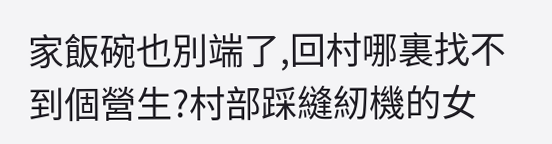家飯碗也別端了,回村哪裏找不到個營生?村部踩縫紉機的女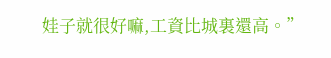娃子就很好嘛,工資比城裏還高。”